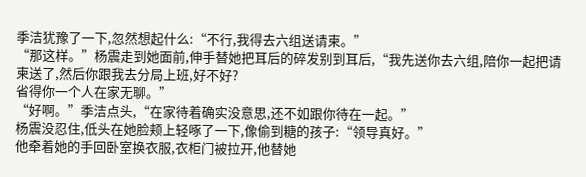季洁犹豫了一下,忽然想起什么:“不行,我得去六组送请柬。”
“那这样。”杨震走到她面前,伸手替她把耳后的碎发别到耳后,“我先送你去六组,陪你一起把请柬送了,然后你跟我去分局上班,好不好?
省得你一个人在家无聊。”
“好啊。”季洁点头,“在家待着确实没意思,还不如跟你待在一起。”
杨震没忍住,低头在她脸颊上轻啄了一下,像偷到糖的孩子:“领导真好。”
他牵着她的手回卧室换衣服,衣柜门被拉开,他替她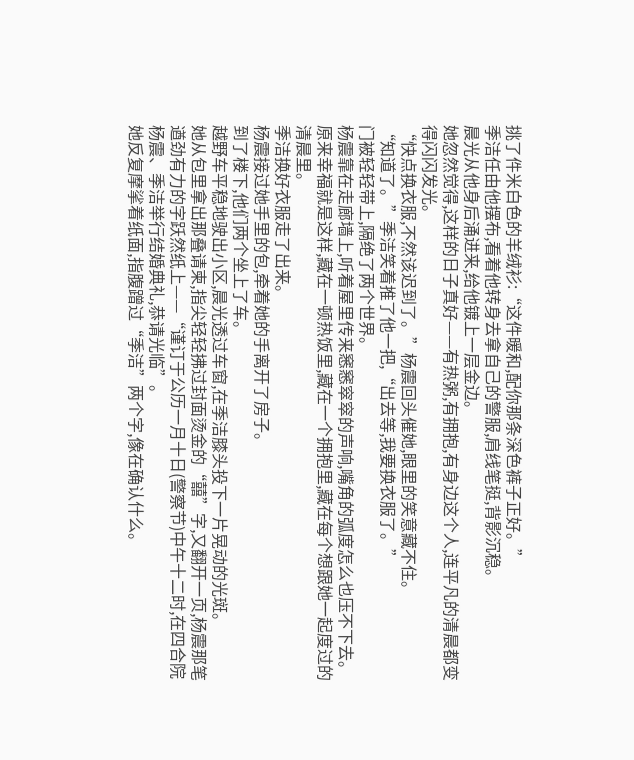挑了件米白色的羊绒衫:“这件暖和,配你那条深色裤子正好。”
季洁任由他摆布,看着他转身去拿自己的警服,肩线笔挺,背影沉稳。
晨光从他身后涌进来,给他镀上一层金边。
她忽然觉得,这样的日子真好——有热粥,有拥抱,有身边这个人,连平凡的清晨都变得闪闪发光。
“快点换衣服,不然该迟到了。”杨震回头催她,眼里的笑意藏不住。
“知道了。”季洁笑着推了他一把,“出去等,我要换衣服了。”
门被轻轻带上,隔绝了两个世界。
杨震靠在走廊墙上,听着屋里传来窸窸窣窣的声响,嘴角的弧度怎么也压不下去。
原来幸福就是这样,藏在一顿热饭里,藏在一个拥抱里,藏在每个想跟她一起度过的清晨里。
季洁换好衣服走了出来。
杨震接过她手里的包,牵着她的手离开了房子。
到了楼下,他们两个坐上了车。
越野车平稳地驶出小区,晨光透过车窗,在季洁膝头投下一片晃动的光斑。
她从包里拿出那叠请柬,指尖轻轻拂过封面烫金的“囍”字,又翻开一页,杨震那笔遒劲有力的字跃然纸上——“谨订于公历一月十日(警察节)中午十二时,在四合院杨震、季洁举行结婚典礼,恭请光临”。
她反复摩挲着纸面,指腹蹭过“季洁”两个字,像在确认什么。